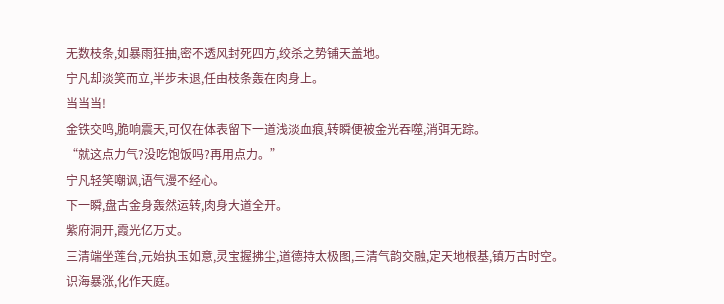无数枝条,如暴雨狂抽,密不透风封死四方,绞杀之势铺天盖地。
宁凡却淡笑而立,半步未退,任由枝条轰在肉身上。
当当当!
金铁交鸣,脆响震天,可仅在体表留下一道浅淡血痕,转瞬便被金光吞噬,消弭无踪。
“就这点力气?没吃饱饭吗?再用点力。”
宁凡轻笑嘲讽,语气漫不经心。
下一瞬,盘古金身轰然运转,肉身大道全开。
紫府洞开,霞光亿万丈。
三清端坐莲台,元始执玉如意,灵宝握拂尘,道德持太极图,三清气韵交融,定天地根基,镇万古时空。
识海暴涨,化作天庭。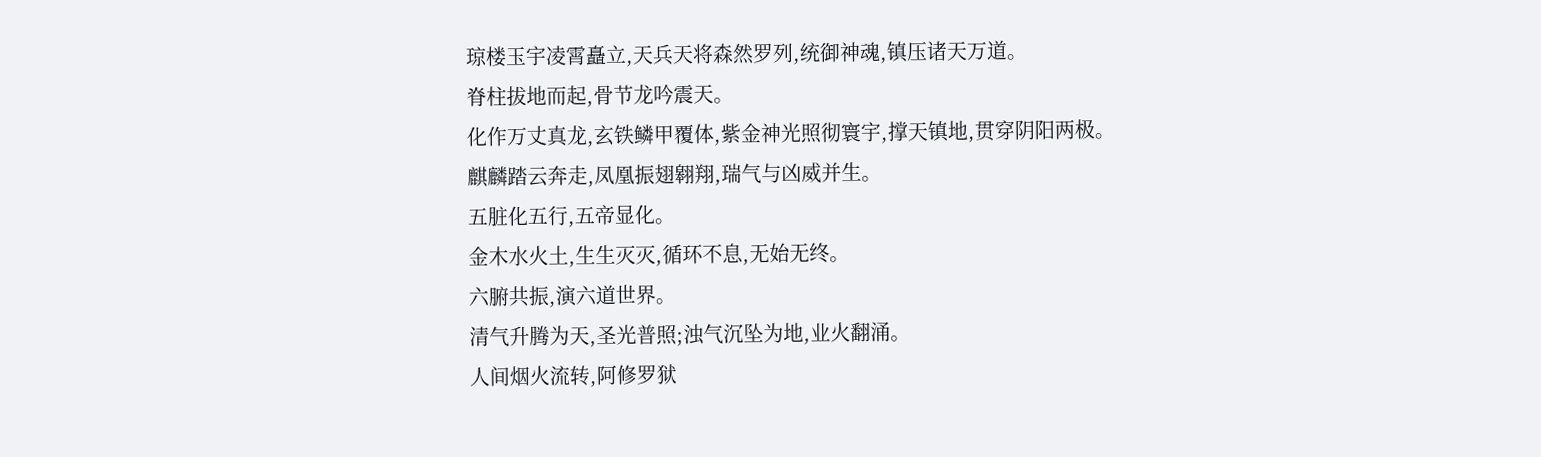琼楼玉宇凌霄矗立,天兵天将森然罗列,统御神魂,镇压诸天万道。
脊柱拔地而起,骨节龙吟震天。
化作万丈真龙,玄铁鳞甲覆体,紫金神光照彻寰宇,撑天镇地,贯穿阴阳两极。
麒麟踏云奔走,凤凰振翅翱翔,瑞气与凶威并生。
五脏化五行,五帝显化。
金木水火土,生生灭灭,循环不息,无始无终。
六腑共振,演六道世界。
清气升腾为天,圣光普照;浊气沉坠为地,业火翻涌。
人间烟火流转,阿修罗狱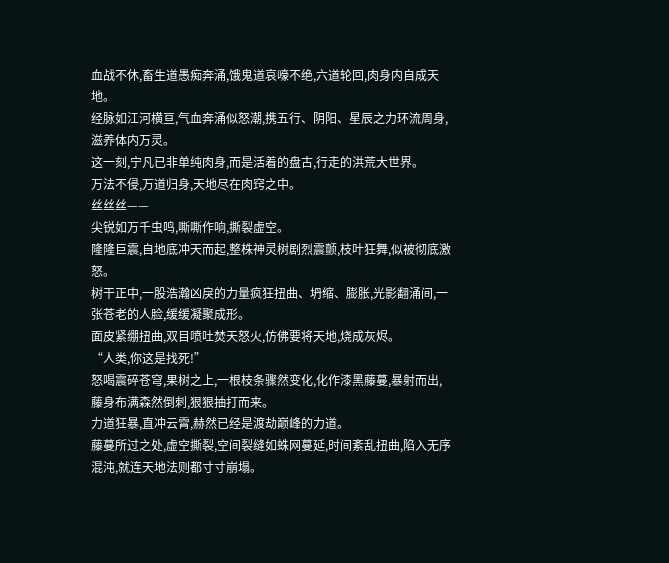血战不休,畜生道愚痴奔涌,饿鬼道哀嚎不绝,六道轮回,肉身内自成天地。
经脉如江河横亘,气血奔涌似怒潮,携五行、阴阳、星辰之力环流周身,滋养体内万灵。
这一刻,宁凡已非单纯肉身,而是活着的盘古,行走的洪荒大世界。
万法不侵,万道归身,天地尽在肉窍之中。
丝丝丝——
尖锐如万千虫鸣,嘶嘶作响,撕裂虚空。
隆隆巨震,自地底冲天而起,整株神灵树剧烈震颤,枝叶狂舞,似被彻底激怒。
树干正中,一股浩瀚凶戾的力量疯狂扭曲、坍缩、膨胀,光影翻涌间,一张苍老的人脸,缓缓凝聚成形。
面皮紧绷扭曲,双目喷吐焚天怒火,仿佛要将天地,烧成灰烬。
“人类,你这是找死!”
怒喝震碎苍穹,果树之上,一根枝条骤然变化,化作漆黑藤蔓,暴射而出,藤身布满森然倒刺,狠狠抽打而来。
力道狂暴,直冲云霄,赫然已经是渡劫巅峰的力道。
藤蔓所过之处,虚空撕裂,空间裂缝如蛛网蔓延,时间紊乱扭曲,陷入无序混沌,就连天地法则都寸寸崩塌。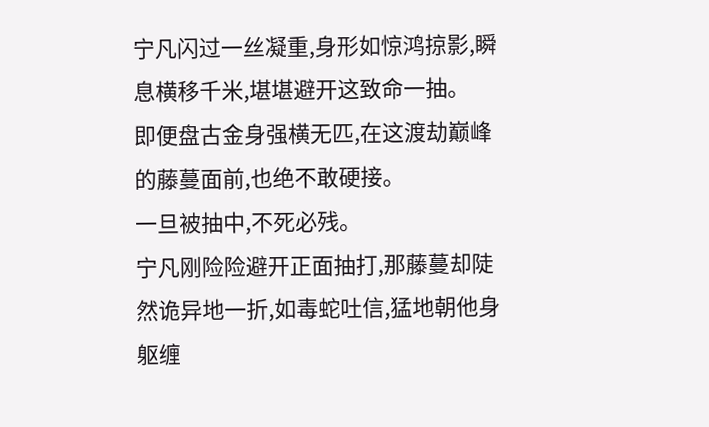宁凡闪过一丝凝重,身形如惊鸿掠影,瞬息横移千米,堪堪避开这致命一抽。
即便盘古金身强横无匹,在这渡劫巅峰的藤蔓面前,也绝不敢硬接。
一旦被抽中,不死必残。
宁凡刚险险避开正面抽打,那藤蔓却陡然诡异地一折,如毒蛇吐信,猛地朝他身躯缠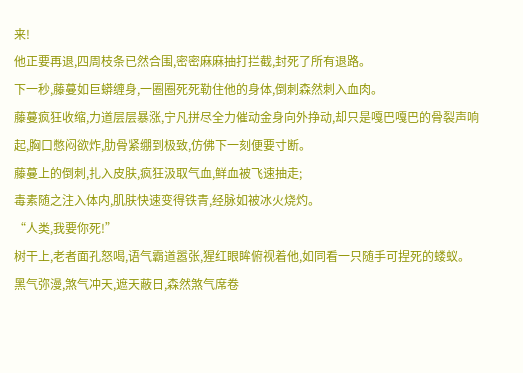来!
他正要再退,四周枝条已然合围,密密麻麻抽打拦截,封死了所有退路。
下一秒,藤蔓如巨蟒缠身,一圈圈死死勒住他的身体,倒刺森然刺入血肉。
藤蔓疯狂收缩,力道层层暴涨,宁凡拼尽全力催动金身向外挣动,却只是嘎巴嘎巴的骨裂声响起,胸口憋闷欲炸,肋骨紧绷到极致,仿佛下一刻便要寸断。
藤蔓上的倒刺,扎入皮肤,疯狂汲取气血,鲜血被飞速抽走;
毒素随之注入体内,肌肤快速变得铁青,经脉如被冰火烧灼。
“人类,我要你死!”
树干上,老者面孔怒喝,语气霸道嚣张,猩红眼眸俯视着他,如同看一只随手可捏死的蝼蚁。
黑气弥漫,煞气冲天,遮天蔽日,森然煞气席卷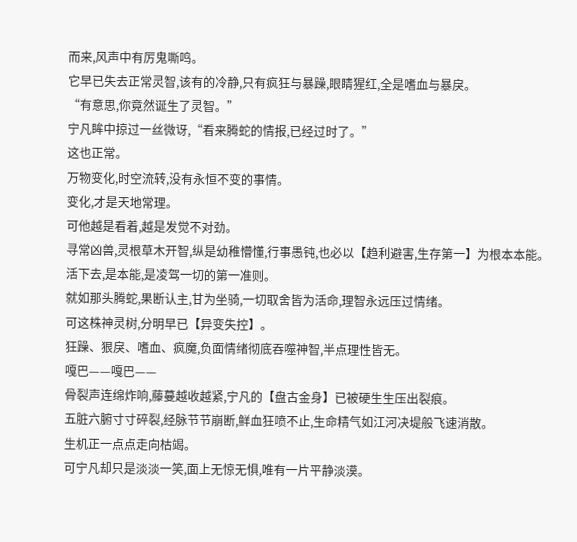而来,风声中有厉鬼嘶鸣。
它早已失去正常灵智,该有的冷静,只有疯狂与暴躁,眼睛猩红,全是嗜血与暴戾。
“有意思,你竟然诞生了灵智。”
宁凡眸中掠过一丝微讶,“看来腾蛇的情报,已经过时了。”
这也正常。
万物变化,时空流转,没有永恒不变的事情。
变化,才是天地常理。
可他越是看着,越是发觉不对劲。
寻常凶兽,灵根草木开智,纵是幼稚懵懂,行事愚钝,也必以【趋利避害,生存第一】为根本本能。
活下去,是本能,是凌驾一切的第一准则。
就如那头腾蛇,果断认主,甘为坐骑,一切取舍皆为活命,理智永远压过情绪。
可这株神灵树,分明早已【异变失控】。
狂躁、狠戾、嗜血、疯魔,负面情绪彻底吞噬神智,半点理性皆无。
嘎巴——嘎巴——
骨裂声连绵炸响,藤蔓越收越紧,宁凡的【盘古金身】已被硬生生压出裂痕。
五脏六腑寸寸碎裂,经脉节节崩断,鲜血狂喷不止,生命精气如江河决堤般飞速消散。
生机正一点点走向枯竭。
可宁凡却只是淡淡一笑,面上无惊无惧,唯有一片平静淡漠。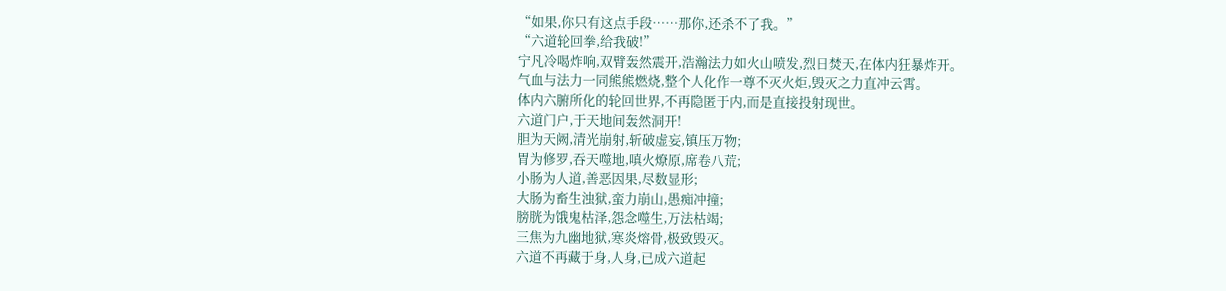“如果,你只有这点手段……那你,还杀不了我。”
“六道轮回拳,给我破!”
宁凡冷喝炸响,双臂轰然震开,浩瀚法力如火山喷发,烈日焚天,在体内狂暴炸开。
气血与法力一同熊熊燃烧,整个人化作一尊不灭火炬,毁灭之力直冲云霄。
体内六腑所化的轮回世界,不再隐匿于内,而是直接投射现世。
六道门户,于天地间轰然洞开!
胆为天阙,清光崩射,斩破虚妄,镇压万物;
胃为修罗,吞天噬地,嗔火燎原,席卷八荒;
小肠为人道,善恶因果,尽数显形;
大肠为畜生浊狱,蛮力崩山,愚痴冲撞;
膀胱为饿鬼枯泽,怨念噬生,万法枯竭;
三焦为九幽地狱,寒炎熔骨,极致毁灭。
六道不再藏于身,人身,已成六道起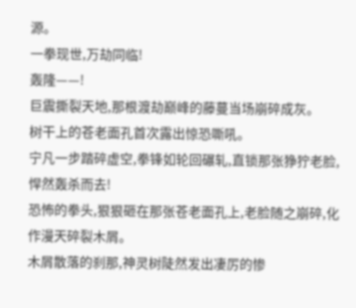源。
一拳现世,万劫同临!
轰隆——!
巨震撕裂天地,那根渡劫巅峰的藤蔓当场崩碎成灰。
树干上的苍老面孔首次露出惊恐嘶吼。
宁凡一步踏碎虚空,拳锋如轮回碾轧,直锁那张狰狞老脸,悍然轰杀而去!
恐怖的拳头,狠狠砸在那张苍老面孔上,老脸随之崩碎,化作漫天碎裂木屑。
木屑散落的刹那,神灵树陡然发出凄厉的惨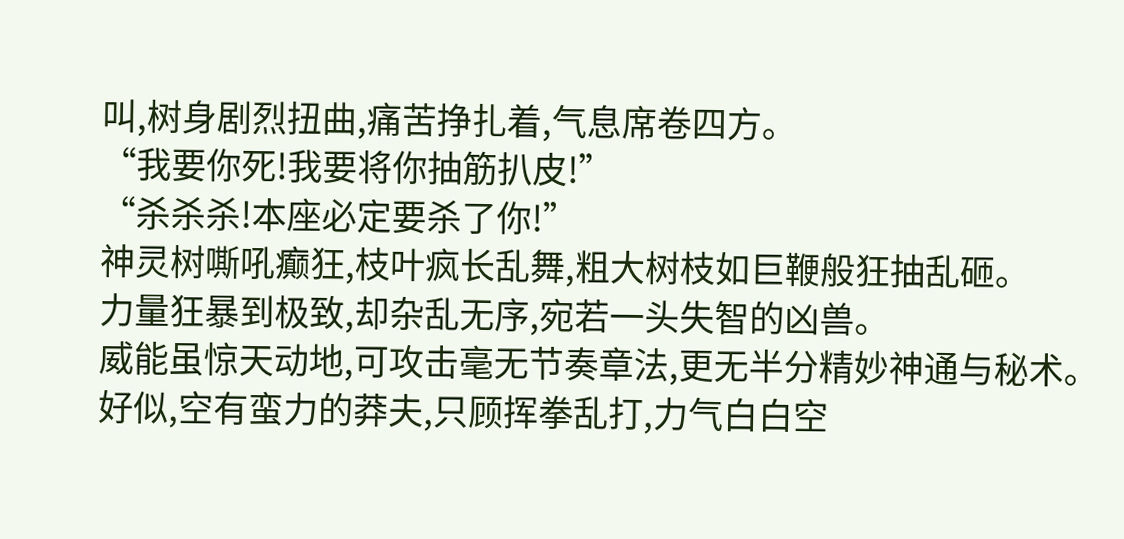叫,树身剧烈扭曲,痛苦挣扎着,气息席卷四方。
“我要你死!我要将你抽筋扒皮!”
“杀杀杀!本座必定要杀了你!”
神灵树嘶吼癫狂,枝叶疯长乱舞,粗大树枝如巨鞭般狂抽乱砸。
力量狂暴到极致,却杂乱无序,宛若一头失智的凶兽。
威能虽惊天动地,可攻击毫无节奏章法,更无半分精妙神通与秘术。
好似,空有蛮力的莽夫,只顾挥拳乱打,力气白白空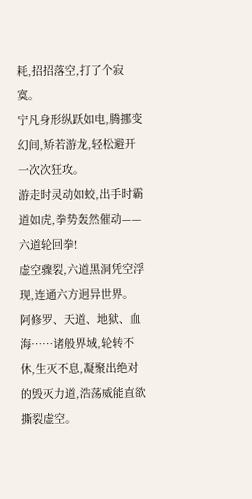耗,招招落空,打了个寂寞。
宁凡身形纵跃如电,腾挪变幻间,矫若游龙,轻松避开一次次狂攻。
游走时灵动如蛟,出手时霸道如虎,拳势轰然催动——六道轮回拳!
虚空骤裂,六道黑洞凭空浮现,连通六方迥异世界。
阿修罗、天道、地狱、血海……诸般界域,轮转不休,生灭不息,凝聚出绝对的毁灭力道,浩荡威能直欲撕裂虚空。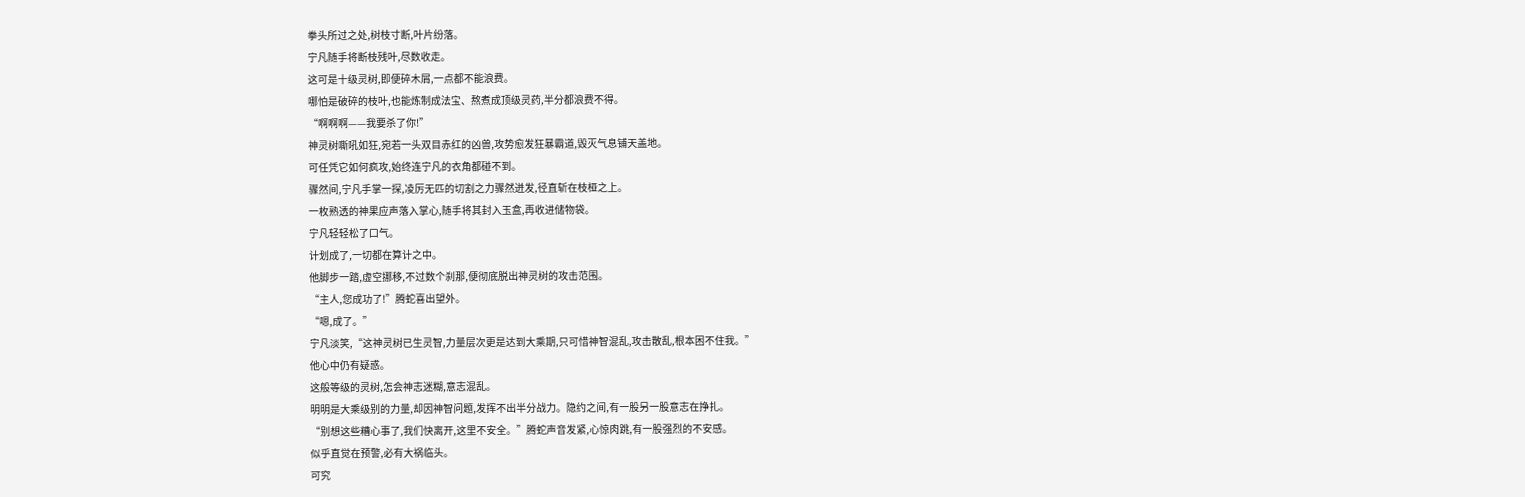拳头所过之处,树枝寸断,叶片纷落。
宁凡随手将断枝残叶,尽数收走。
这可是十级灵树,即便碎木屑,一点都不能浪费。
哪怕是破碎的枝叶,也能炼制成法宝、熬煮成顶级灵药,半分都浪费不得。
“啊啊啊——我要杀了你!”
神灵树嘶吼如狂,宛若一头双目赤红的凶兽,攻势愈发狂暴霸道,毁灭气息铺天盖地。
可任凭它如何疯攻,始终连宁凡的衣角都碰不到。
骤然间,宁凡手掌一探,凌厉无匹的切割之力骤然迸发,径直斩在枝桠之上。
一枚熟透的神果应声落入掌心,随手将其封入玉盒,再收进储物袋。
宁凡轻轻松了口气。
计划成了,一切都在算计之中。
他脚步一踏,虚空挪移,不过数个刹那,便彻底脱出神灵树的攻击范围。
“主人,您成功了!”腾蛇喜出望外。
“嗯,成了。”
宁凡淡笑,“这神灵树已生灵智,力量层次更是达到大乘期,只可惜神智混乱,攻击散乱,根本困不住我。”
他心中仍有疑惑。
这般等级的灵树,怎会神志迷糊,意志混乱。
明明是大乘级别的力量,却因神智问题,发挥不出半分战力。隐约之间,有一股另一股意志在挣扎。
“别想这些糟心事了,我们快离开,这里不安全。”腾蛇声音发紧,心惊肉跳,有一股强烈的不安感。
似乎直觉在预警,必有大祸临头。
可究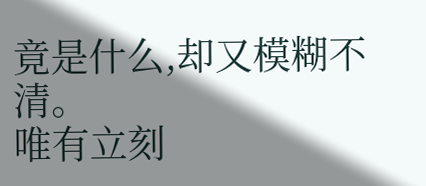竟是什么,却又模糊不清。
唯有立刻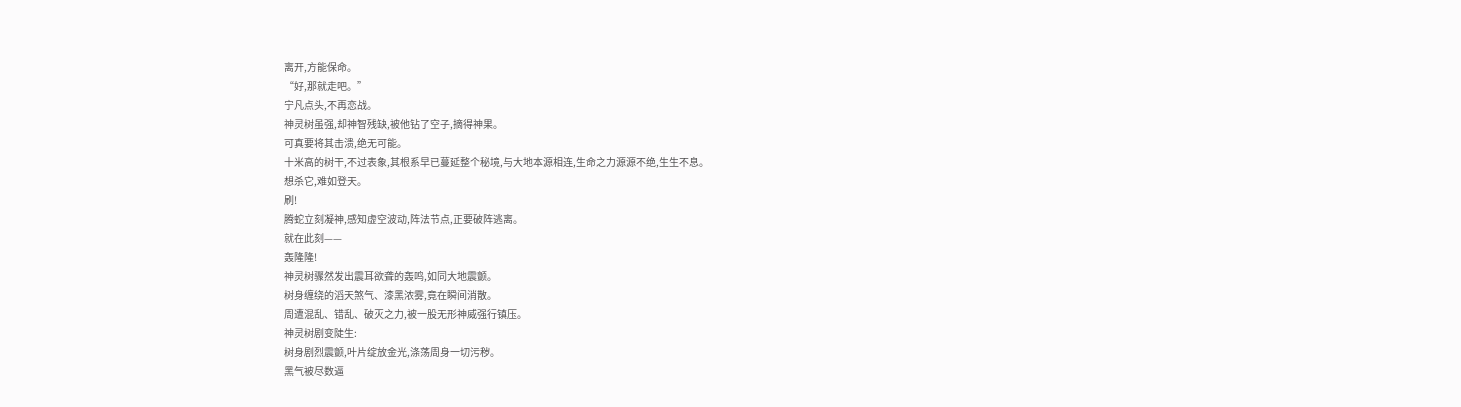离开,方能保命。
“好,那就走吧。”
宁凡点头,不再恋战。
神灵树虽强,却神智残缺,被他钻了空子,摘得神果。
可真要将其击溃,绝无可能。
十米高的树干,不过表象,其根系早已蔓延整个秘境,与大地本源相连,生命之力源源不绝,生生不息。
想杀它,难如登天。
刷!
腾蛇立刻凝神,感知虚空波动,阵法节点,正要破阵逃离。
就在此刻——
轰隆隆!
神灵树骤然发出震耳欲聋的轰鸣,如同大地震颤。
树身缠绕的滔天煞气、漆黑浓雾,竟在瞬间消散。
周遭混乱、错乱、破灭之力,被一股无形神威强行镇压。
神灵树剧变陡生:
树身剧烈震颤,叶片绽放金光,涤荡周身一切污秽。
黑气被尽数逼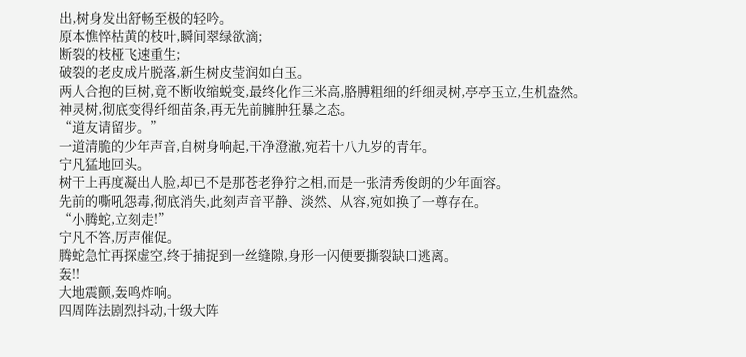出,树身发出舒畅至极的轻吟。
原本憔悴枯黄的枝叶,瞬间翠绿欲滴;
断裂的枝桠飞速重生;
破裂的老皮成片脱落,新生树皮莹润如白玉。
两人合抱的巨树,竟不断收缩蜕变,最终化作三米高,胳膊粗细的纤细灵树,亭亭玉立,生机盎然。
神灵树,彻底变得纤细苗条,再无先前臃肿狂暴之态。
“道友请留步。”
一道清脆的少年声音,自树身响起,干净澄澈,宛若十八九岁的青年。
宁凡猛地回头。
树干上再度凝出人脸,却已不是那苍老狰狞之相,而是一张清秀俊朗的少年面容。
先前的嘶吼怨毒,彻底消失,此刻声音平静、淡然、从容,宛如换了一尊存在。
“小腾蛇,立刻走!”
宁凡不答,厉声催促。
腾蛇急忙再探虚空,终于捕捉到一丝缝隙,身形一闪便要撕裂缺口逃离。
轰!!
大地震颤,轰鸣炸响。
四周阵法剧烈抖动,十级大阵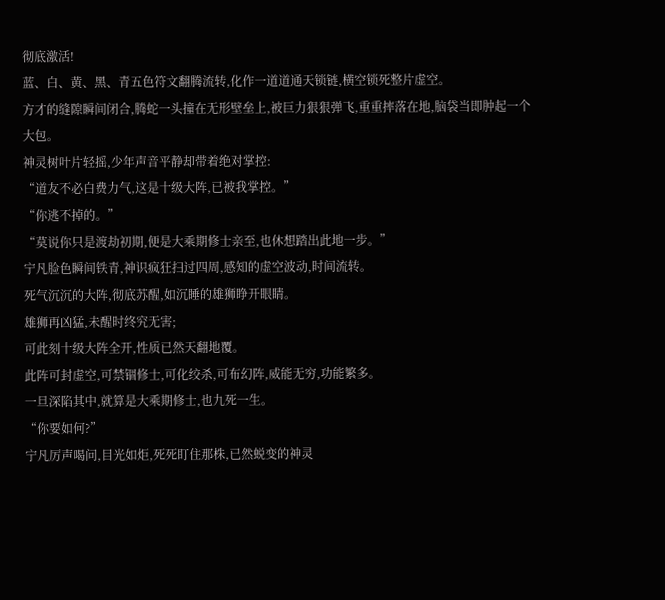彻底激活!
蓝、白、黄、黑、青五色符文翻腾流转,化作一道道通天锁链,横空锁死整片虚空。
方才的缝隙瞬间闭合,腾蛇一头撞在无形壁垒上,被巨力狠狠弹飞,重重摔落在地,脑袋当即肿起一个大包。
神灵树叶片轻摇,少年声音平静却带着绝对掌控:
“道友不必白费力气,这是十级大阵,已被我掌控。”
“你逃不掉的。”
“莫说你只是渡劫初期,便是大乘期修士亲至,也休想踏出此地一步。”
宁凡脸色瞬间铁青,神识疯狂扫过四周,感知的虚空波动,时间流转。
死气沉沉的大阵,彻底苏醒,如沉睡的雄狮睁开眼睛。
雄狮再凶猛,未醒时终究无害;
可此刻十级大阵全开,性质已然天翻地覆。
此阵可封虚空,可禁锢修士,可化绞杀,可布幻阵,威能无穷,功能繁多。
一旦深陷其中,就算是大乘期修士,也九死一生。
“你要如何?”
宁凡厉声喝问,目光如炬,死死盯住那株,已然蜕变的神灵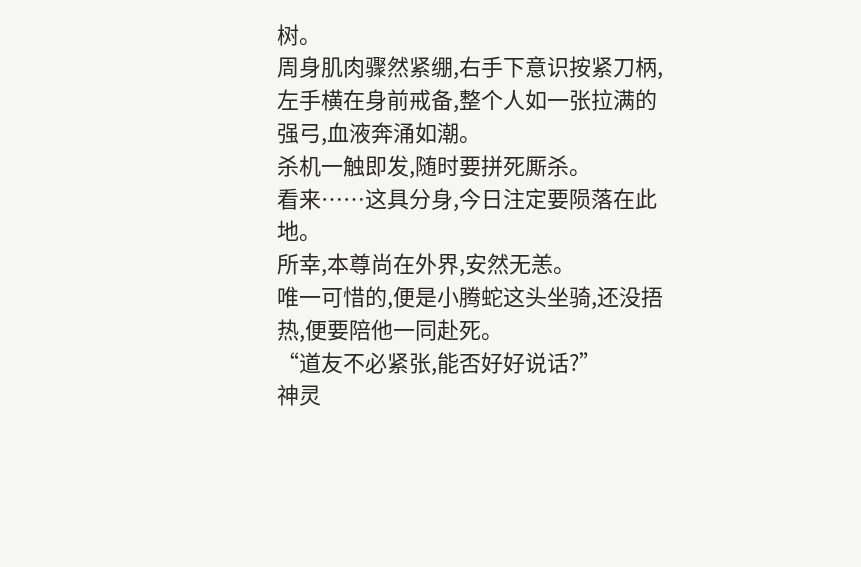树。
周身肌肉骤然紧绷,右手下意识按紧刀柄,左手横在身前戒备,整个人如一张拉满的强弓,血液奔涌如潮。
杀机一触即发,随时要拼死厮杀。
看来……这具分身,今日注定要陨落在此地。
所幸,本尊尚在外界,安然无恙。
唯一可惜的,便是小腾蛇这头坐骑,还没捂热,便要陪他一同赴死。
“道友不必紧张,能否好好说话?”
神灵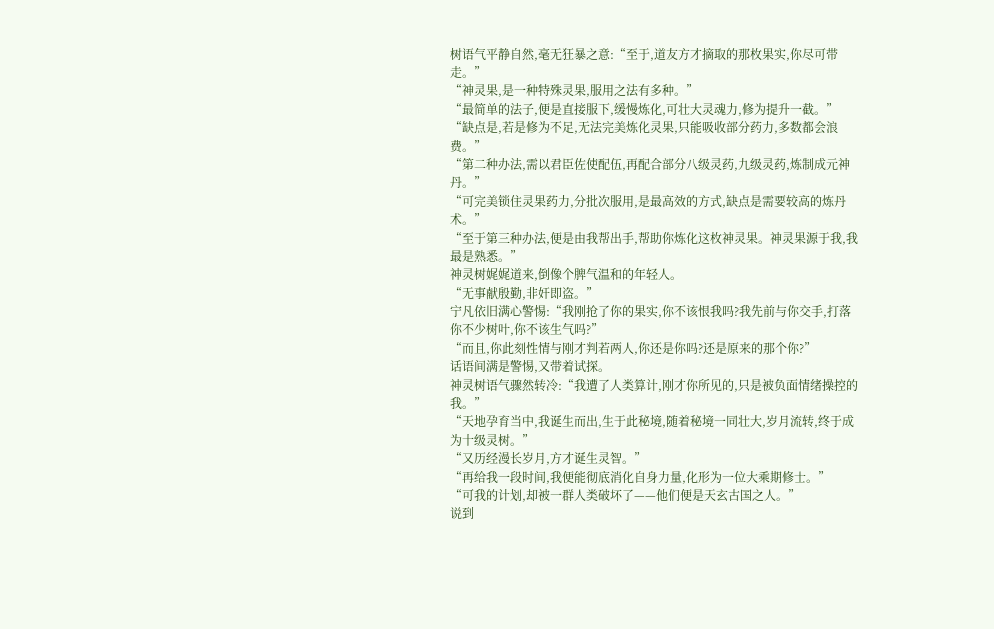树语气平静自然,毫无狂暴之意:“至于,道友方才摘取的那枚果实,你尽可带走。”
“神灵果,是一种特殊灵果,服用之法有多种。”
“最简单的法子,便是直接服下,缓慢炼化,可壮大灵魂力,修为提升一截。”
“缺点是,若是修为不足,无法完美炼化灵果,只能吸收部分药力,多数都会浪费。”
“第二种办法,需以君臣佐使配伍,再配合部分八级灵药,九级灵药,炼制成元神丹。”
“可完美锁住灵果药力,分批次服用,是最高效的方式,缺点是需要较高的炼丹术。”
“至于第三种办法,便是由我帮出手,帮助你炼化这枚神灵果。神灵果源于我,我最是熟悉。”
神灵树娓娓道来,倒像个脾气温和的年轻人。
“无事献殷勤,非奸即盗。”
宁凡依旧满心警惕:“我刚抢了你的果实,你不该恨我吗?我先前与你交手,打落你不少树叶,你不该生气吗?”
“而且,你此刻性情与刚才判若两人,你还是你吗?还是原来的那个你?”
话语间满是警惕,又带着试探。
神灵树语气骤然转冷:“我遭了人类算计,刚才你所见的,只是被负面情绪操控的我。”
“天地孕育当中,我诞生而出,生于此秘境,随着秘境一同壮大,岁月流转,终于成为十级灵树。”
“又历经漫长岁月,方才诞生灵智。”
“再给我一段时间,我便能彻底消化自身力量,化形为一位大乘期修士。”
“可我的计划,却被一群人类破坏了——他们便是天玄古国之人。”
说到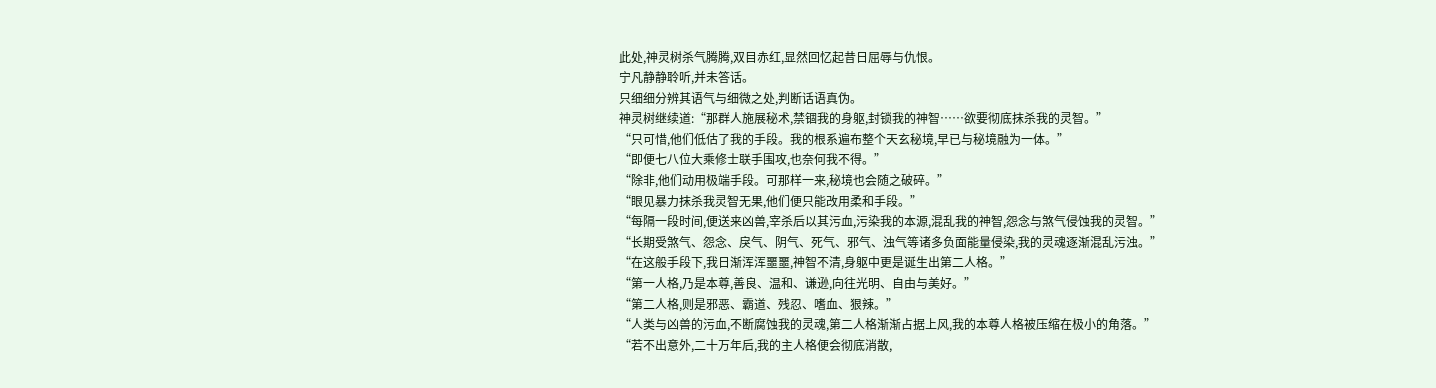此处,神灵树杀气腾腾,双目赤红,显然回忆起昔日屈辱与仇恨。
宁凡静静聆听,并未答话。
只细细分辨其语气与细微之处,判断话语真伪。
神灵树继续道:“那群人施展秘术,禁锢我的身躯,封锁我的神智……欲要彻底抹杀我的灵智。”
“只可惜,他们低估了我的手段。我的根系遍布整个天玄秘境,早已与秘境融为一体。”
“即便七八位大乘修士联手围攻,也奈何我不得。”
“除非,他们动用极端手段。可那样一来,秘境也会随之破碎。”
“眼见暴力抹杀我灵智无果,他们便只能改用柔和手段。”
“每隔一段时间,便送来凶兽,宰杀后以其污血,污染我的本源,混乱我的神智,怨念与煞气侵蚀我的灵智。”
“长期受煞气、怨念、戾气、阴气、死气、邪气、浊气等诸多负面能量侵染,我的灵魂逐渐混乱污浊。”
“在这般手段下,我日渐浑浑噩噩,神智不清,身躯中更是诞生出第二人格。”
“第一人格,乃是本尊,善良、温和、谦逊,向往光明、自由与美好。”
“第二人格,则是邪恶、霸道、残忍、嗜血、狠辣。”
“人类与凶兽的污血,不断腐蚀我的灵魂,第二人格渐渐占据上风,我的本尊人格被压缩在极小的角落。”
“若不出意外,二十万年后,我的主人格便会彻底消散,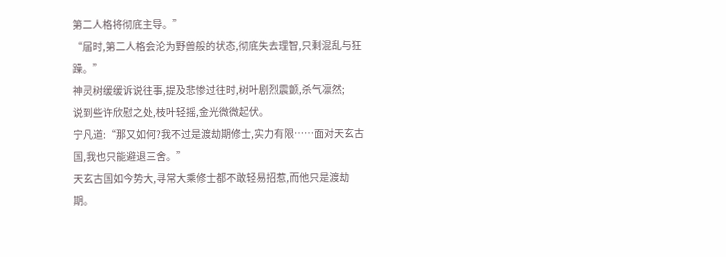第二人格将彻底主导。”
“届时,第二人格会沦为野兽般的状态,彻底失去理智,只剩混乱与狂躁。”
神灵树缓缓诉说往事,提及悲惨过往时,树叶剧烈震颤,杀气凛然;
说到些许欣慰之处,枝叶轻摇,金光微微起伏。
宁凡道:“那又如何?我不过是渡劫期修士,实力有限……面对天玄古国,我也只能避退三舍。”
天玄古国如今势大,寻常大乘修士都不敢轻易招惹,而他只是渡劫期。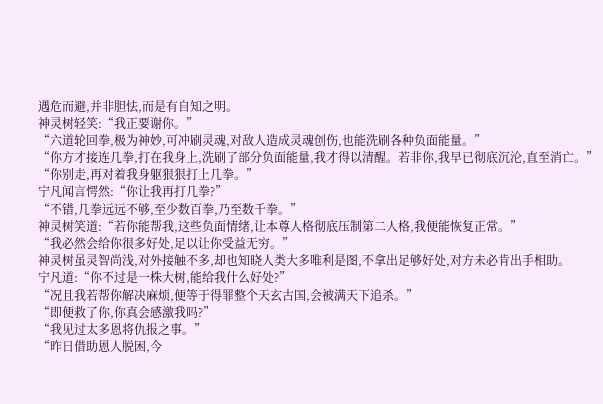遇危而避,并非胆怯,而是有自知之明。
神灵树轻笑:“我正要谢你。”
“六道轮回拳,极为神妙,可冲刷灵魂,对敌人造成灵魂创伤,也能洗刷各种负面能量。”
“你方才接连几拳,打在我身上,洗刷了部分负面能量,我才得以清醒。若非你,我早已彻底沉沦,直至消亡。”
“你别走,再对着我身躯狠狠打上几拳。”
宁凡闻言愕然:“你让我再打几拳?”
“不错,几拳远远不够,至少数百拳,乃至数千拳。”
神灵树笑道:“若你能帮我,这些负面情绪,让本尊人格彻底压制第二人格,我便能恢复正常。”
“我必然会给你很多好处,足以让你受益无穷。”
神灵树虽灵智尚浅,对外接触不多,却也知晓人类大多唯利是图,不拿出足够好处,对方未必肯出手相助。
宁凡道:“你不过是一株大树,能给我什么好处?”
“况且我若帮你解决麻烦,便等于得罪整个天玄古国,会被满天下追杀。”
“即便救了你,你真会感激我吗?”
“我见过太多恩将仇报之事。”
“昨日借助恩人脱困,今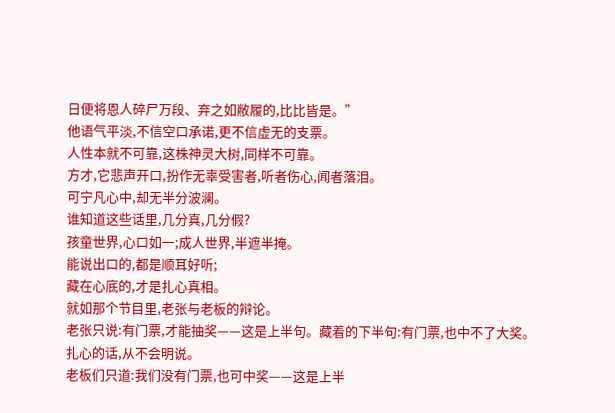日便将恩人碎尸万段、弃之如敝履的,比比皆是。”
他语气平淡,不信空口承诺,更不信虚无的支票。
人性本就不可靠,这株神灵大树,同样不可靠。
方才,它悲声开口,扮作无辜受害者,听者伤心,闻者落泪。
可宁凡心中,却无半分波澜。
谁知道这些话里,几分真,几分假?
孩童世界,心口如一;成人世界,半遮半掩。
能说出口的,都是顺耳好听;
藏在心底的,才是扎心真相。
就如那个节目里,老张与老板的辩论。
老张只说:有门票,才能抽奖——这是上半句。藏着的下半句:有门票,也中不了大奖。
扎心的话,从不会明说。
老板们只道:我们没有门票,也可中奖——这是上半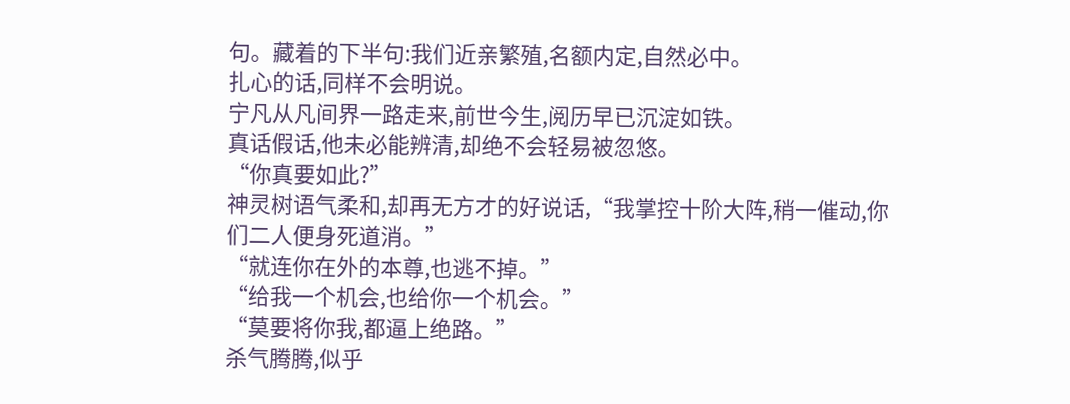句。藏着的下半句:我们近亲繁殖,名额内定,自然必中。
扎心的话,同样不会明说。
宁凡从凡间界一路走来,前世今生,阅历早已沉淀如铁。
真话假话,他未必能辨清,却绝不会轻易被忽悠。
“你真要如此?”
神灵树语气柔和,却再无方才的好说话,“我掌控十阶大阵,稍一催动,你们二人便身死道消。”
“就连你在外的本尊,也逃不掉。”
“给我一个机会,也给你一个机会。”
“莫要将你我,都逼上绝路。”
杀气腾腾,似乎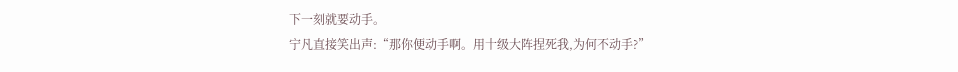下一刻就要动手。
宁凡直接笑出声:“那你便动手啊。用十级大阵捏死我,为何不动手?”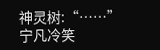神灵树:“……”
宁凡冷笑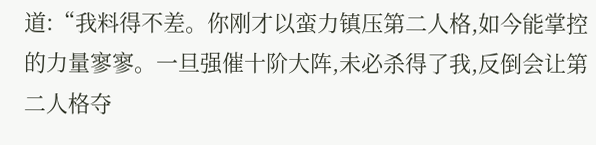道:“我料得不差。你刚才以蛮力镇压第二人格,如今能掌控的力量寥寥。一旦强催十阶大阵,未必杀得了我,反倒会让第二人格夺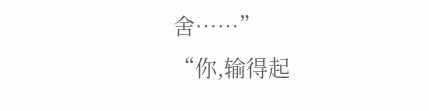舍……”
“你,输得起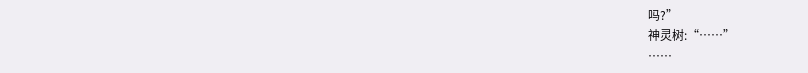吗?”
神灵树:“……”
……